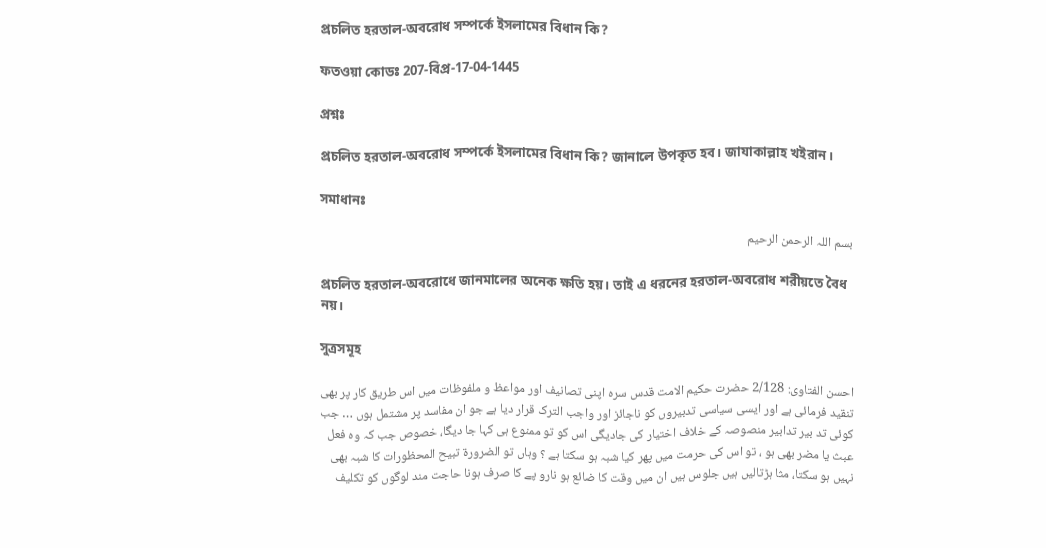প্রচলিত হরতাল-অবরোধ সম্পর্কে ইসলামের বিধান কি?

ফতওয়া কোডঃ 207-বিপ্র-17-04-1445

প্রশ্নঃ

প্রচলিত হরতাল-অবরোধ সম্পর্কে ইসলামের বিধান কি? জানালে উপকৃত হব। জাযাকাল্লাহ খইরান।

সমাধানঃ

بسم اللہ الرحمن الرحیم

প্রচলিত হরতাল-অবরোধে জানমালের অনেক ক্ষতি হয়। তাই এ ধরনের হরতাল-অবরোধ শরীয়তে বৈধ নয়।

সুত্রসমূহ

احسن الفتاوی: 2/128 حضرت حکیم الامت قدس سرہ اپنی تصانیف اور مواعظ و ملفوظات میں اس طریق کار پر بھی تنقید فرمائی ہے اور ایسی سیاسی تدبیروں کو ناجائز اور واجب الترک قرار دیا ہے جو ان مفاسد پر مشتمل ہوں … جب کوئی تد بیر تدابیر منصوصہ کے خلاف اختیار کی جادیگی اس کو تو ممنوع ہی کہا جا دیگا، خصوص جب کہ وہ فعل عبث یا مضر بھی ہو ، تو اس کی حرمت میں پھر کیا شبہ ہو سکتا ہے ؟ وہاں تو الضرورة تبيح المحظورات کا شبہ بھی نہیں ہو سکتا، مثا ہڑتالیں ہیں جلوس ہیں ان میں وقت کا ضائع ہو نارو پے کا صرف ہونا حاجت مند لوگوں کو تکلیف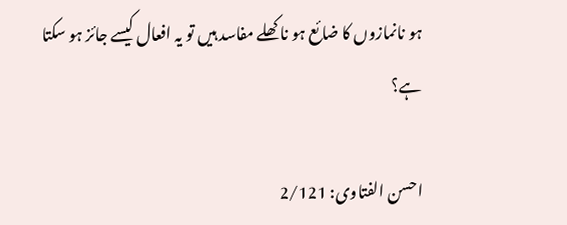ہو نانمازوں کا ضائع ہو نا کھلے مفاسد ہیں تو یہ افعال کیسے جائز ہو سکتا ہے؟

احسن الفتاوی: 2/121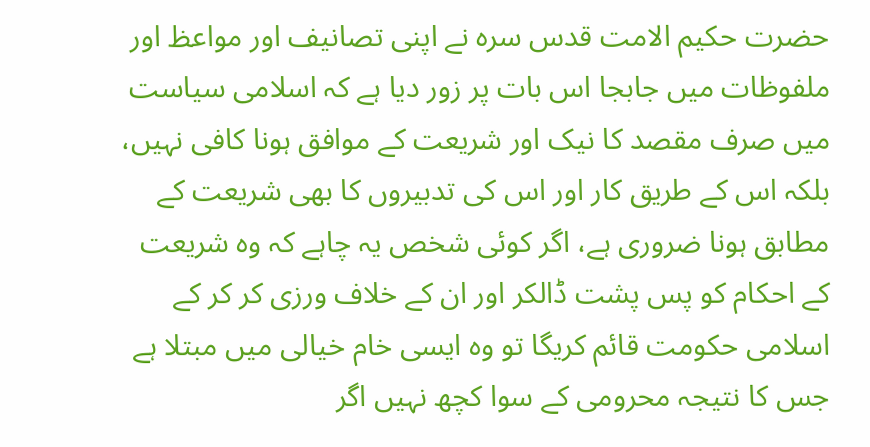حضرت حکیم الامت قدس سرہ نے اپنی تصانیف اور مواعظ اور ملفوظات میں جابجا اس بات پر زور دیا ہے کہ اسلامی سیاست میں صرف مقصد کا نیک اور شریعت کے موافق ہونا کافی نہیں، بلکہ اس کے طریق کار اور اس کی تدبیروں کا بھی شریعت کے مطابق ہونا ضروری ہے، اگر کوئی شخص یہ چاہے کہ وہ شریعت کے احکام کو پس پشت ڈالکر اور ان کے خلاف ورزی کر کر کے اسلامی حکومت قائم کریگا تو وہ ایسی خام خیالی میں مبتلا ہے جس کا نتیجہ محرومی کے سوا کچھ نہیں اگر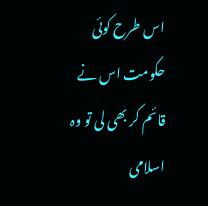اس طرح کوئی حکومت اس نے قائم کر بھی لی تو وہ اسلامی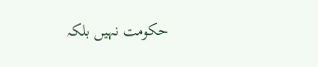حکومت نہیں بلکہ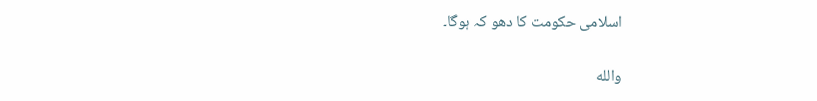اسلامی حکومت کا دھو کہ ہوگا۔

والله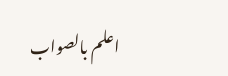اعلم بالصواب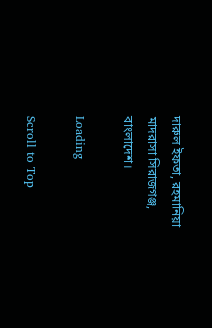দারুল ইফতা, রহমানিয়া মাদরাসা সিরাজগঞ্জ, বাংলাদেশ।

Loading

Scroll to Top